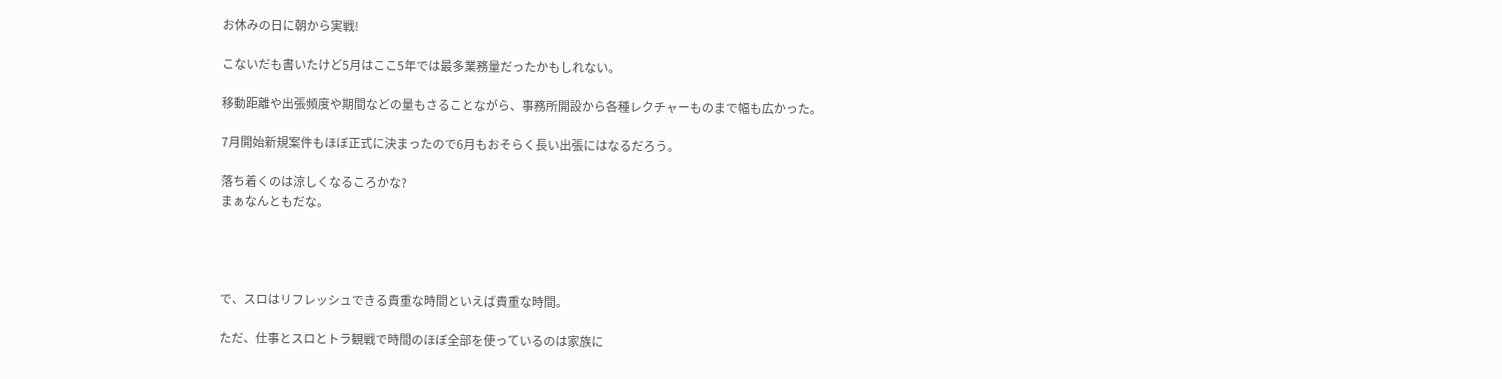お休みの日に朝から実戦!

こないだも書いたけど5月はここ5年では最多業務量だったかもしれない。

移動距離や出張頻度や期間などの量もさることながら、事務所開設から各種レクチャーものまで幅も広かった。

7月開始新規案件もほぼ正式に決まったので6月もおそらく長い出張にはなるだろう。

落ち着くのは涼しくなるころかな?
まぁなんともだな。




で、スロはリフレッシュできる貴重な時間といえば貴重な時間。

ただ、仕事とスロとトラ観戦で時間のほぼ全部を使っているのは家族に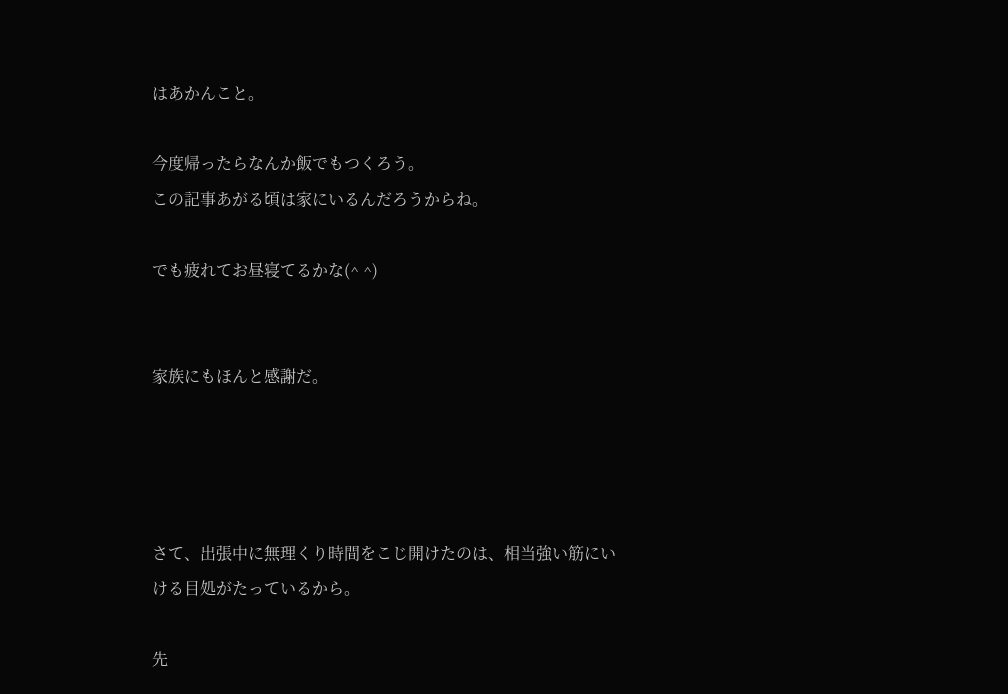はあかんこと。

今度帰ったらなんか飯でもつくろう。
この記事あがる頃は家にいるんだろうからね。

でも疲れてお昼寝てるかな(^ ^)


家族にもほんと感謝だ。




さて、出張中に無理くり時間をこじ開けたのは、相当強い筋にいける目処がたっているから。

先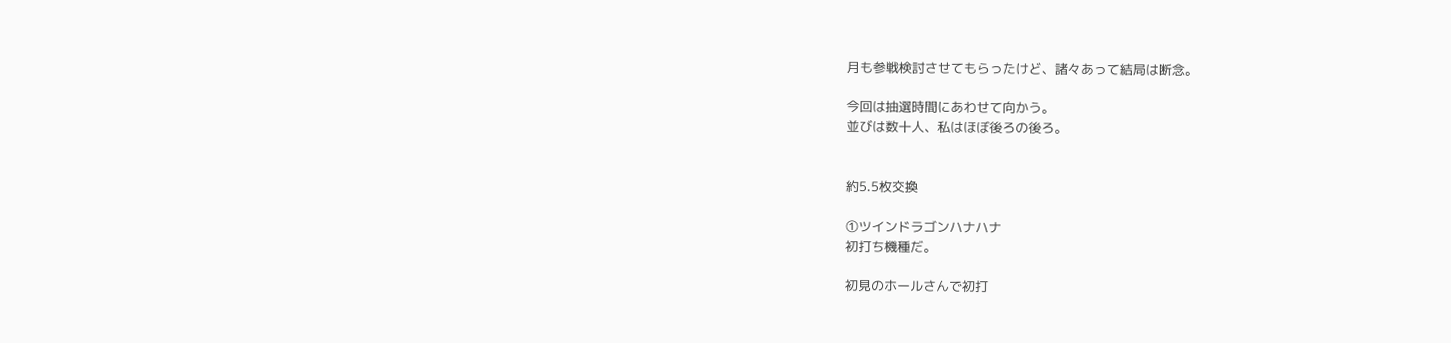月も参戦検討させてもらったけど、諸々あって結局は断念。

今回は抽選時間にあわせて向かう。
並びは数十人、私はほぼ後ろの後ろ。


約5.5枚交換

①ツインドラゴンハナハナ
初打ち機種だ。

初見のホールさんで初打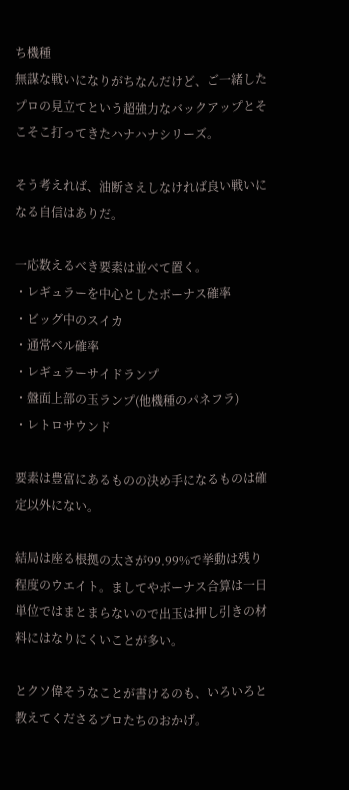ち機種
無謀な戦いになりがちなんだけど、ご一緒したプロの見立てという超強力なバックアップとそこそこ打ってきたハナハナシリーズ。

そう考えれば、油断さえしなければ良い戦いになる自信はありだ。

一応数えるべき要素は並べて置く。
・レギュラーを中心としたボーナス確率
・ビッグ中のスイカ
・通常ベル確率
・レギュラーサイドランプ
・盤面上部の玉ランプ(他機種のパネフラ)
・レトロサウンド

要素は豊富にあるものの決め手になるものは確定以外にない。

結局は座る根拠の太さが99.99%で挙動は残り程度のウエイト。ましてやボーナス合算は一日単位ではまとまらないので出玉は押し引きの材料にはなりにくいことが多い。

とクソ偉そうなことが書けるのも、いろいろと教えてくださるプロたちのおかげ。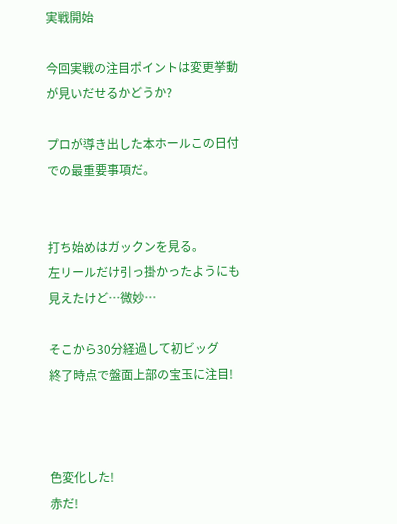実戦開始

今回実戦の注目ポイントは変更挙動が見いだせるかどうか?

プロが導き出した本ホールこの日付での最重要事項だ。


打ち始めはガックンを見る。
左リールだけ引っ掛かったようにも見えたけど…微妙…

そこから30分経過して初ビッグ
終了時点で盤面上部の宝玉に注目!



色変化した!
赤だ!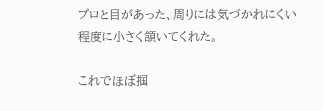プロと目があった、周りには気づかれにくい程度に小さく頷いてくれた。

これでほぼ掴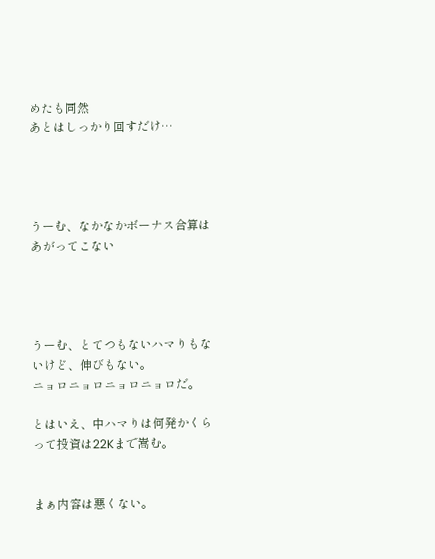めたも同然
あとはしっかり回すだけ…




うーむ、なかなかボーナス合算はあがってこない




うーむ、とてつもないハマりもないけど、伸びもない。
ニョロニョロニョロニョロだ。

とはいえ、中ハマりは何発かくらって投資は22Kまで嵩む。


まぁ内容は悪くない。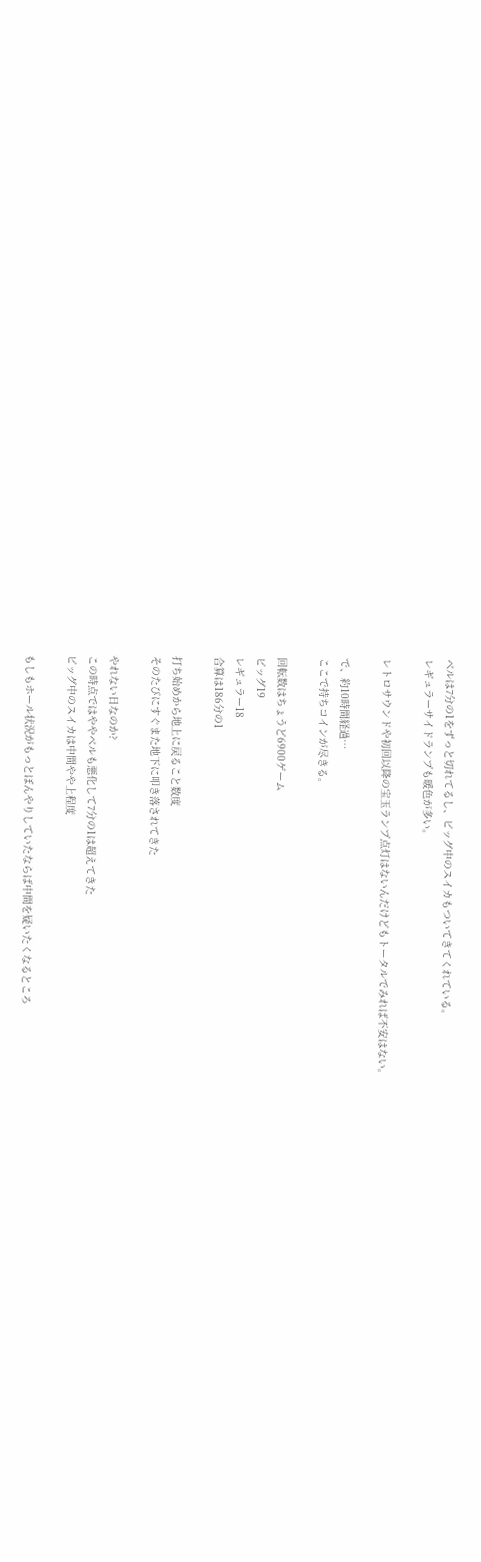ベルは7分の1をずっと切れてるし、ビッグ中のスイカもついてきてくれている。
レギュラーサイドランプも暖色が多い。

レトロサウンドや初回以降の宝玉ランプ点灯はないんだけどもトータルでみれば不安はない。

で、約10時間経過…
ここで持ちコインが尽きる。

回転数はちょうど6900ゲーム
ビッグ19
レギュラー18
合算は186分の1

打ち始めから地上に戻ること数度
そのたびにすぐまた地下に叩き落されてきた

やれない日なのか?
この時点ではややベルも悪化して7分の1は超えてきた
ビッグ中のスイカは中間やや上程度

もしもホール状況がもっとぼんやりしていたならば中間を疑いたくなるところ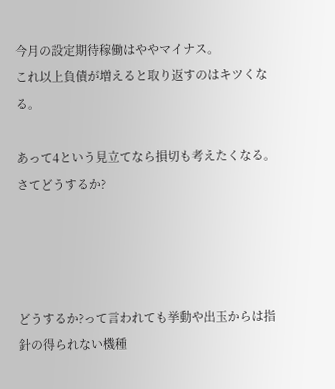今月の設定期待稼働はややマイナス。
これ以上負債が増えると取り返すのはキツくなる。

あって4という見立てなら損切も考えたくなる。
さてどうするか?




どうするか?って言われても挙動や出玉からは指針の得られない機種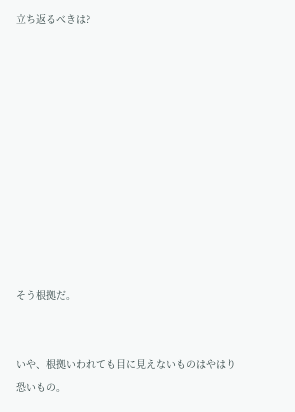立ち返るべきは?











そう根拠だ。


いや、根拠いわれても目に見えないものはやはり恐いもの。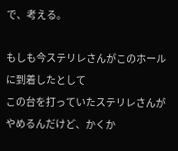で、考える。

もしも今ステリレさんがこのホールに到着したとして
この台を打っていたステリレさんがやめるんだけど、かくか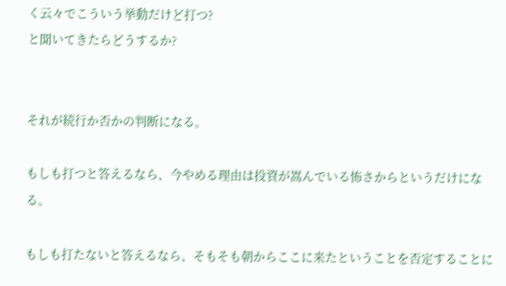く云々でこういう挙動だけど打つ?
と聞いてきたらどうするか?


それが続行か否かの判断になる。

もしも打つと答えるなら、今やめる理由は投資が嵩んでいる怖さからというだけになる。

もしも打たないと答えるなら、そもそも朝からここに来たということを否定することに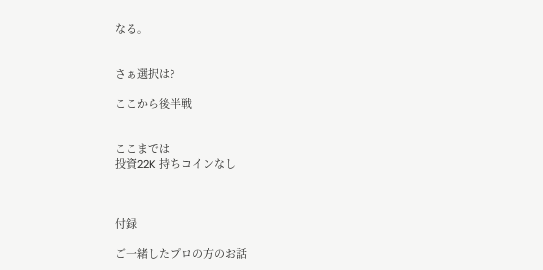なる。


さぁ選択は?

ここから後半戦


ここまでは
投資22K 持ちコインなし



付録

ご一緒したプロの方のお話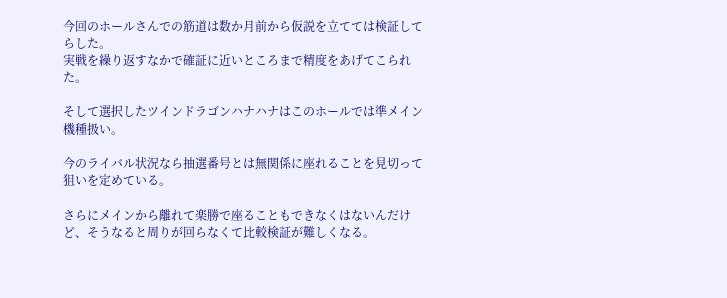今回のホールさんでの筋道は数か月前から仮説を立てては検証してらした。
実戦を繰り返すなかで確証に近いところまで精度をあげてこられた。

そして選択したツインドラゴンハナハナはこのホールでは準メイン機種扱い。

今のライバル状況なら抽選番号とは無関係に座れることを見切って狙いを定めている。

さらにメインから離れて楽勝で座ることもできなくはないんだけど、そうなると周りが回らなくて比較検証が難しくなる。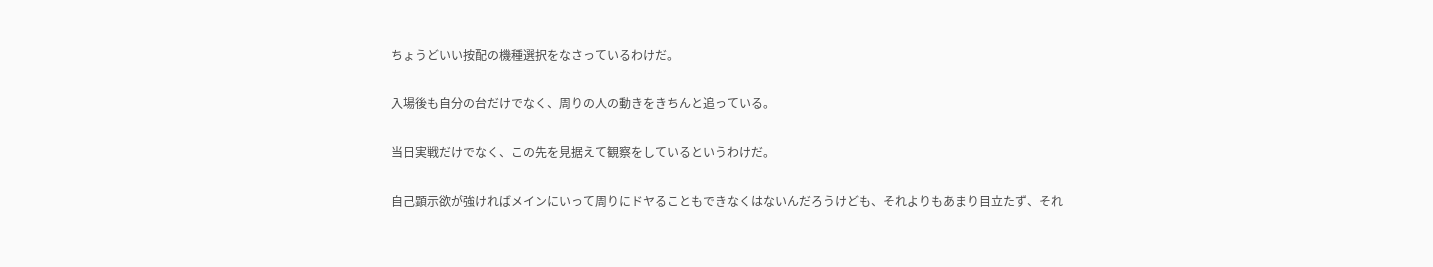ちょうどいい按配の機種選択をなさっているわけだ。

入場後も自分の台だけでなく、周りの人の動きをきちんと追っている。

当日実戦だけでなく、この先を見据えて観察をしているというわけだ。

自己顕示欲が強ければメインにいって周りにドヤることもできなくはないんだろうけども、それよりもあまり目立たず、それ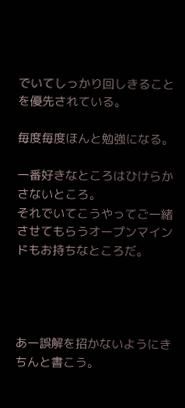でいてしっかり回しきることを優先されている。

毎度毎度ほんと勉強になる。

一番好きなところはひけらかさないところ。
それでいてこうやってご一緒させてもらうオープンマインドもお持ちなところだ。




あー誤解を招かないようにきちんと書こう。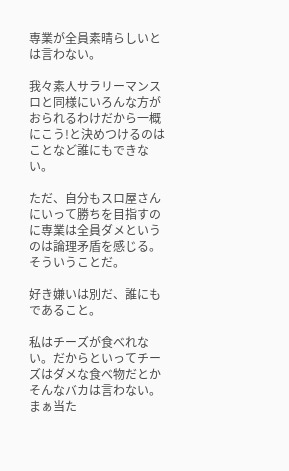専業が全員素晴らしいとは言わない。

我々素人サラリーマンスロと同様にいろんな方がおられるわけだから一概にこう!と決めつけるのはことなど誰にもできない。

ただ、自分もスロ屋さんにいって勝ちを目指すのに専業は全員ダメというのは論理矛盾を感じる。
そういうことだ。

好き嫌いは別だ、誰にもであること。

私はチーズが食べれない。だからといってチーズはダメな食べ物だとかそんなバカは言わない。まぁ当た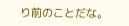り前のことだな。